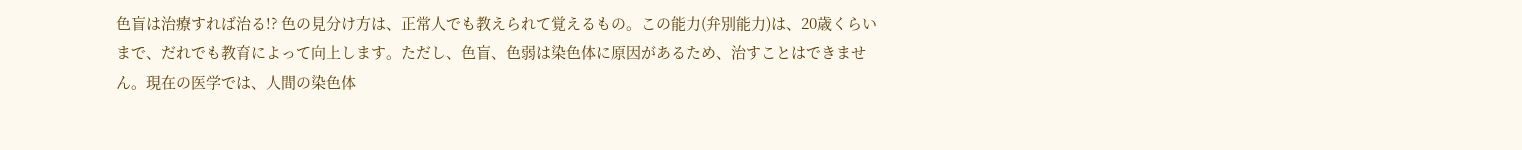色盲は治療すれば治る!? 色の見分け方は、正常人でも教えられて覚えるもの。この能力(弁別能力)は、20歳くらいまで、だれでも教育によって向上します。ただし、色盲、色弱は染色体に原因があるため、治すことはできません。現在の医学では、人間の染色体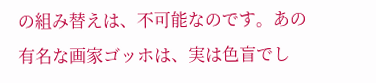の組み替えは、不可能なのです。あの有名な画家ゴッホは、実は色盲でし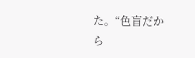た。“色盲だから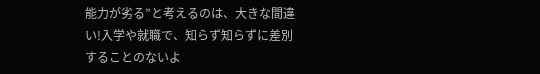能力が劣る”と考えるのは、大きな間違い!入学や就職で、知らず知らずに差別することのないよ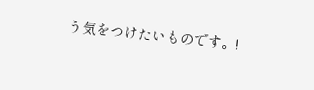う気をつけたいものです。!